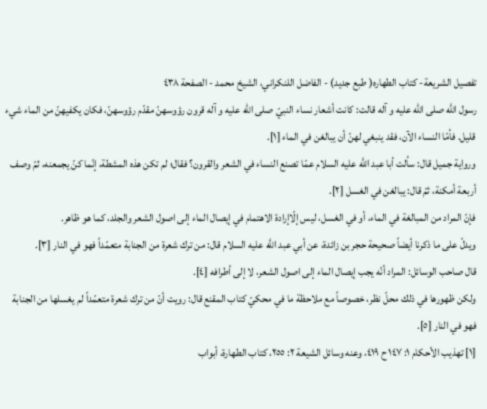تفصيل الشريعة- كتاب الطهاره( طبع جديد) - الفاضل اللنكراني، الشيخ محمد - الصفحة ٤٣٨
رسول اللَّه صلى الله عليه و آله قالت: كانت أشعار نساء النبيّ صلى الله عليه و آله قرون رؤوسهنّ مقدّم رؤوسهنّ، فكان يكفيهنّ من الماء شيء قليل. فأمّا النساء الآن، فقد ينبغي لهنّ أن يبالغن في الماء [١].
ورواية جميل قال: سألت أبا عبد اللَّه عليه السلام عمّا تصنع النساء في الشعر والقرون؟ فقال؛ لم تكن هذه المشطة، إنّما كنّ يجمعنه، ثمّ وصف أربعة أمكنة، ثمّ قال: يبالغن في الغسل [٢].
فإنّ المراد من المبالغة في الماء، أو في الغسل، ليس إلّاإرادة الاهتمام في إيصال الماء إلى اصول الشعر والجلد، كما هو ظاهر.
ويدلّ على ما ذكرنا أيضاً صحيحة حجر بن زائدة، عن أبي عبد اللَّه عليه السلام قال: من ترك شعرة من الجنابة متعمّداً فهو في النار [٣].
قال صاحب الوسائل: المراد أنّه يجب إيصال الماء إلى اصول الشعر، لا إلى أطرافه [٤].
ولكن ظهورها في ذلك محلّ نظر، خصوصاً مع ملاحظة ما في محكيّ كتاب المقنع قال: رويت أنّ من ترك شعرة متعمّداً لم يغسلها من الجنابة فهو في النار [٥].
[١] تهذيب الأحكام ١: ١٤٧ ح ٤١٩، وعنه وسائل الشيعة ٢: ٢٥٥، كتاب الطهارة، أبواب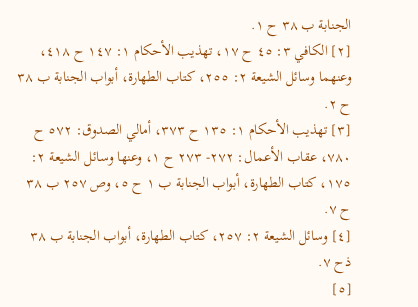الجنابة ب ٣٨ ح ١.
[٢] الكافي ٣: ٤٥ ح ١٧، تهذيب الأحكام ١: ١٤٧ ح ٤١٨، وعنهما وسائل الشيعة ٢: ٢٥٥، كتاب الطهارة، أبواب الجنابة ب ٣٨ ح ٢.
[٣] تهذيب الأحكام ١: ١٣٥ ح ٣٧٣، أمالي الصدوق: ٥٧٢ ح ٧٨٠، عقاب الأعمال: ٢٧٢- ٢٧٣ ح ١، وعنها وسائل الشيعة ٢: ١٧٥، كتاب الطهارة، أبواب الجنابة ب ١ ح ٥، وص ٢٥٧ ب ٣٨ ح ٧.
[٤] وسائل الشيعة ٢: ٢٥٧، كتاب الطهارة، أبواب الجنابة ب ٣٨ ذح ٧.
[٥]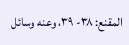المقنع: ٣٨- ٣٩، وعنه وسائل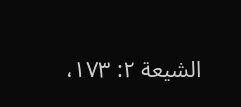الشيعة ٢: ١٧٣،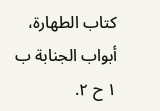كتاب الطهارة، أبواب الجنابة ب ١ ح ٢.